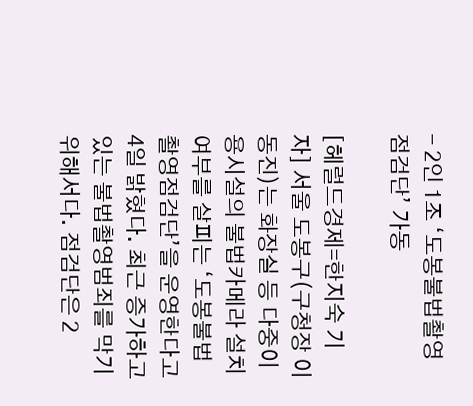- 2인 1조 ‘도봉불법촬영점검단’ 가동

[헤럴드경제=한지숙 기자] 서울 도봉구(구청장 이동진)는 화장실 등 다중이용시설의 불법카메라 설치 여부를 살피는 ‘도봉불법촬영점검단’을 운영한다고 4일 밝혔다. 최근 증가하고 있는 불법촬영범죄를 막기 위해서다. 점검단은 2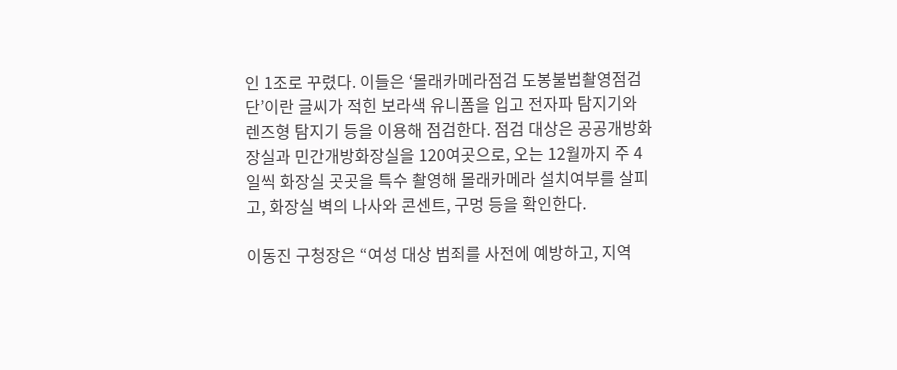인 1조로 꾸렸다. 이들은 ‘몰래카메라점검 도봉불법촬영점검단’이란 글씨가 적힌 보라색 유니폼을 입고 전자파 탐지기와 렌즈형 탐지기 등을 이용해 점검한다. 점검 대상은 공공개방화장실과 민간개방화장실을 120여곳으로, 오는 12월까지 주 4일씩 화장실 곳곳을 특수 촬영해 몰래카메라 설치여부를 살피고, 화장실 벽의 나사와 콘센트, 구멍 등을 확인한다.

이동진 구청장은 “여성 대상 범죄를 사전에 예방하고, 지역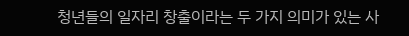청년들의 일자리 창출이라는 두 가지 의미가 있는 사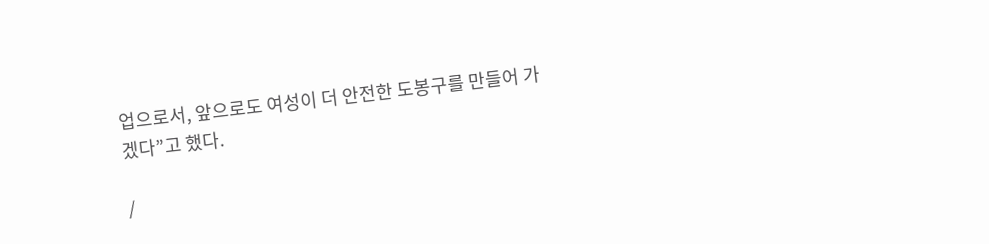업으로서, 앞으로도 여성이 더 안전한 도봉구를 만들어 가겠다”고 했다.

/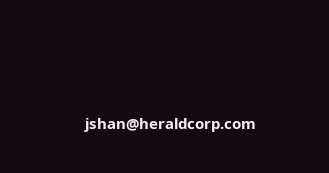jshan@heraldcorp.com